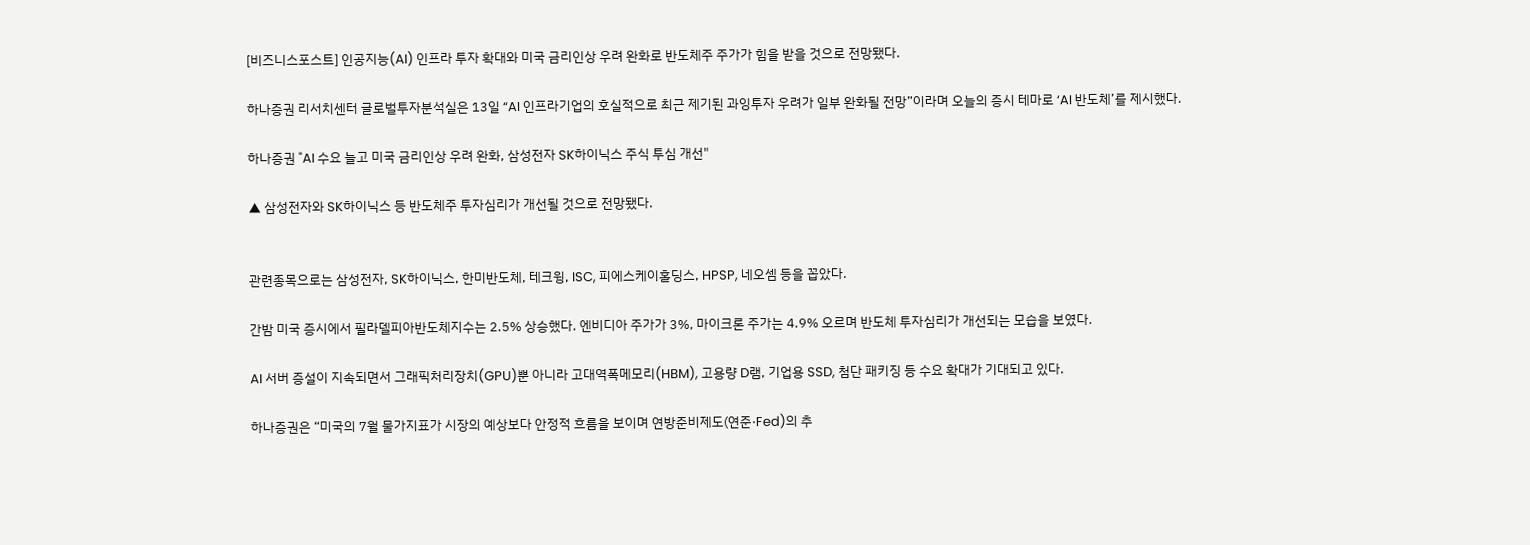[비즈니스포스트] 인공지능(AI) 인프라 투자 확대와 미국 금리인상 우려 완화로 반도체주 주가가 힘을 받을 것으로 전망됐다.

하나증권 리서치센터 글로벌투자분석실은 13일 “AI 인프라기업의 호실적으로 최근 제기된 과잉투자 우려가 일부 완화될 전망”이라며 오늘의 증시 테마로 ‘AI 반도체’를 제시했다.

하나증권 "AI 수요 늘고 미국 금리인상 우려 완화, 삼성전자 SK하이닉스 주식 투심 개선"

▲ 삼성전자와 SK하이닉스 등 반도체주 투자심리가 개선될 것으로 전망됐다.


관련종목으로는 삼성전자, SK하이닉스, 한미반도체, 테크윙, ISC, 피에스케이홀딩스, HPSP, 네오셈 등을 꼽았다.

간밤 미국 증시에서 필라델피아반도체지수는 2.5% 상승했다. 엔비디아 주가가 3%, 마이크론 주가는 4.9% 오르며 반도체 투자심리가 개선되는 모습을 보였다.

AI 서버 증설이 지속되면서 그래픽처리장치(GPU)뿐 아니라 고대역폭메모리(HBM), 고용량 D램, 기업용 SSD, 첨단 패키징 등 수요 확대가 기대되고 있다.

하나증권은 “미국의 7월 물가지표가 시장의 예상보다 안정적 흐름을 보이며 연방준비제도(연준·Fed)의 추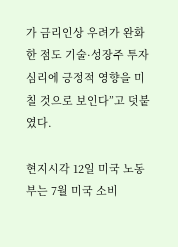가 금리인상 우려가 완화한 점도 기술·성장주 투자심리에 긍정적 영향을 미칠 것으로 보인다”고 덧붙였다.

현지시각 12일 미국 노동부는 7월 미국 소비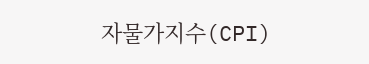자물가지수(CPI)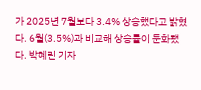가 2025년 7월보다 3.4% 상승했다고 밝혔다. 6월(3.5%)과 비교해 상승률이 둔화됐다. 박혜린 기자